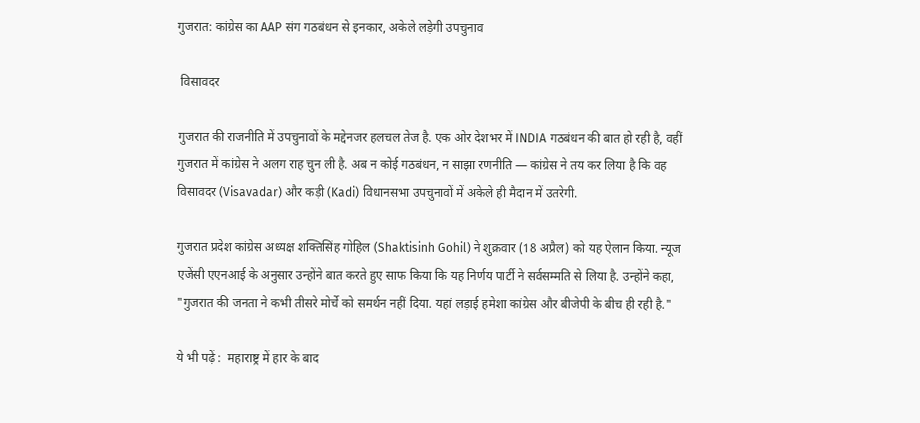गुजरात: कांग्रेस का AAP संग गठबंधन से इनकार, अकेले लड़ेगी उपचुनाव

 विसावदर

गुजरात की राजनीति में उपचुनावों के मद्देनजर हलचल तेज है. एक ओर देशभर में INDIA गठबंधन की बात हो रही है, वहीं गुजरात में कांग्रेस ने अलग राह चुन ली है. अब न कोई गठबंधन, न साझा रणनीति — कांग्रेस ने तय कर लिया है कि वह विसावदर (Visavadar) और कड़ी (Kadi) विधानसभा उपचुनावों में अकेले ही मैदान में उतरेगी.

गुजरात प्रदेश कांग्रेस अध्यक्ष शक्तिसिंह गोहिल (Shaktisinh Gohil) ने शुक्रवार (18 अप्रैल) को यह ऐलान किया. न्यूज एजेंसी एएनआई के अनुसार उन्होंने बात करते हुए साफ किया कि यह निर्णय पार्टी ने सर्वसम्मति से लिया है. उन्होंने कहा, "गुजरात की जनता ने कभी तीसरे मोर्चे को समर्थन नहीं दिया. यहां लड़ाई हमेशा कांग्रेस और बीजेपी के बीच ही रही है."

ये भी पढ़ें :  महाराष्ट्र में हार के बाद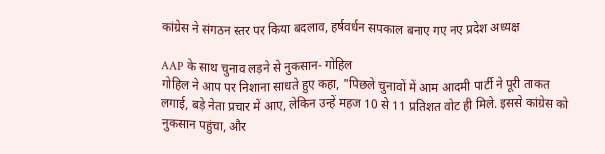कांग्रेस ने संगठन स्तर पर किया बदलाव, हर्षवर्धन सपकाल बनाए गए नए प्रदेश अध्यक्ष

AAP के साथ चुनाव लड़ने से नुकसान- गोहिल
गोहिल ने आप पर निशाना साधते हुए कहा, "पिछले चुनावों में आम आदमी पार्टी ने पूरी ताकत लगाई, बड़े नेता प्रचार में आए, लेकिन उन्हें महज 10 से 11 प्रतिशत वोट ही मिले. इससे कांग्रेस को नुकसान पहुंचा, और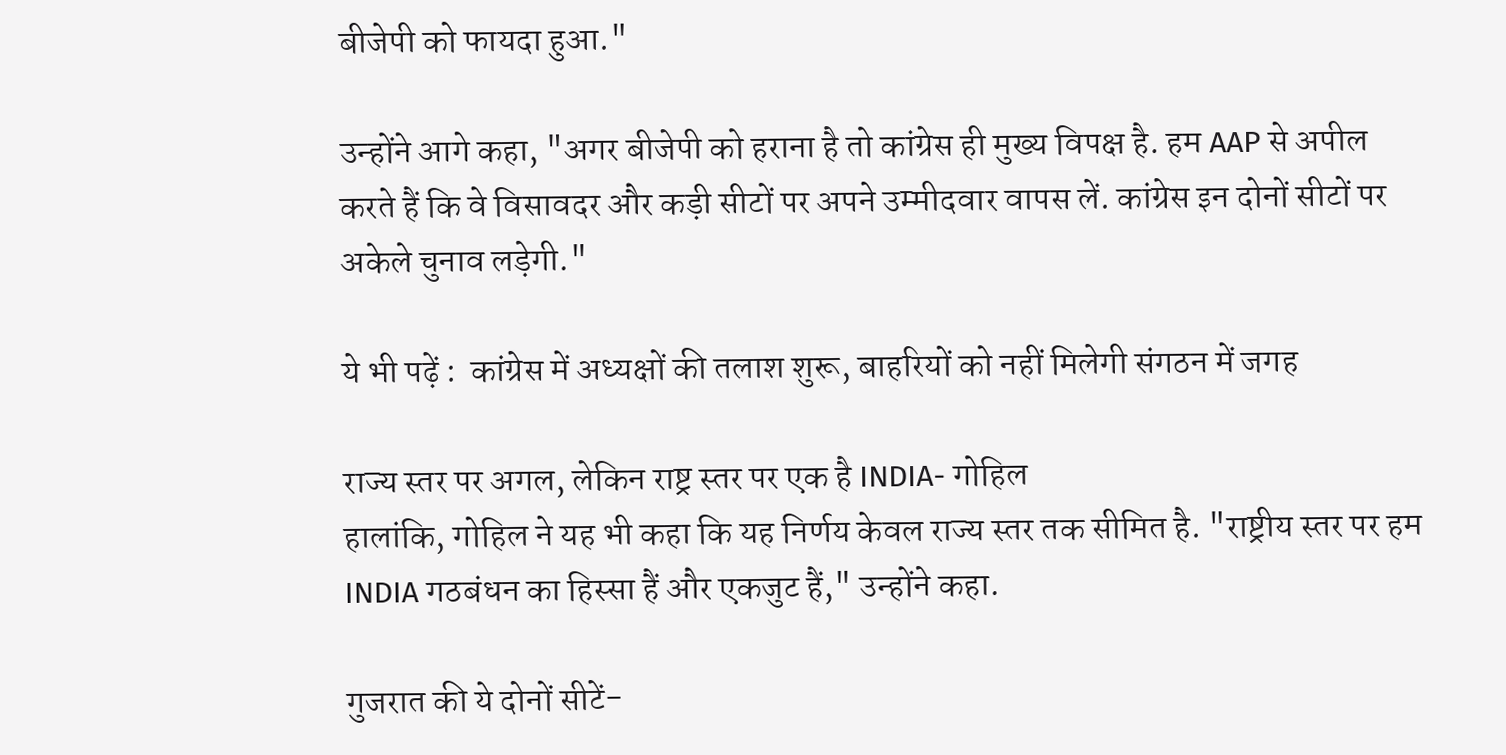बीजेपी को फायदा हुआ."

उन्होंने आगे कहा, "अगर बीजेपी को हराना है तो कांग्रेस ही मुख्य विपक्ष है. हम AAP से अपील करते हैं कि वे विसावदर और कड़ी सीटों पर अपने उम्मीदवार वापस लें. कांग्रेस इन दोनों सीटों पर अकेले चुनाव लड़ेगी."

ये भी पढ़ें :  कांग्रेस में अध्यक्षों की तलाश शुरू, बाहरियों को नहीं मिलेगी संगठन में जगह

राज्य स्तर पर अगल, लेकिन राष्ट्र स्तर पर एक है INDIA- गोहिल
हालांकि, गोहिल ने यह भी कहा कि यह निर्णय केवल राज्य स्तर तक सीमित है. "राष्ट्रीय स्तर पर हम INDIA गठबंधन का हिस्सा हैं और एकजुट हैं," उन्होंने कहा.

गुजरात की ये दोनों सीटें-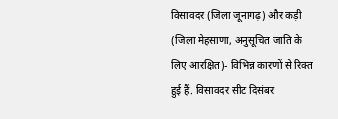विसावदर (जिला जूनागढ़) और कड़ी (जिला मेहसाणा, अनुसूचित जाति के लिए आरक्षित)- विभिन्न कारणों से रिक्त हुई हैं. विसावदर सीट दिसंबर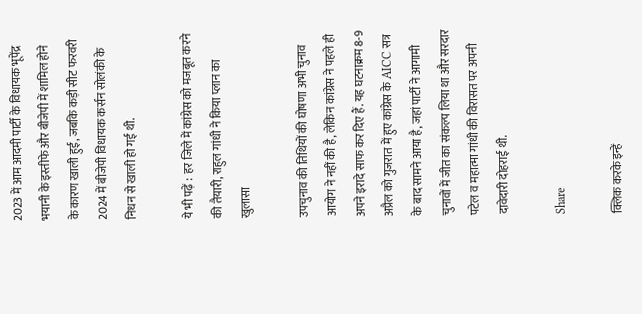2023 में आम आदमी पार्टी के विधायक भूपेंद्र भयानी के इस्तीफे और बीजेपी में शामिल होने के कारण खाली हुई, जबकि कड़ी सीट फरवरी 2024 में बीजेपी विधायक कर्सन सोलंकी के निधन से खाली हो गई थी.

ये भी पढ़ें :  हर जिले में कांग्रेस को मजबूत करने की तैयारी, राहुल गांधी ने किया प्लान का खुलासा

उपचुनाव की तिथियों की घोषणा अभी चुनाव आयोग ने नहीं की है, लेकिन कांग्रेस ने पहले ही अपने इरादे साफ कर दिए हैं. यह घटनाक्रम 8-9 अप्रैल को गुजरात में हुए कांग्रेस के AICC सत्र के बाद सामने आया है, जहां पार्टी ने आगामी चुनावों में जीत का संकल्प लिया था और सरदार पटेल व महात्मा गांधी की विरासत पर अपनी दावेदारी दोहराई थी.

Share

क्लिक करके इन्हें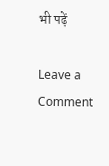भी पढ़ें

Leave a Comment